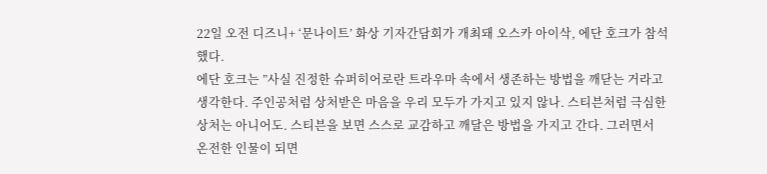22일 오전 디즈니+ ‘문나이트’ 화상 기자간담회가 개최돼 오스카 아이삭, 에단 호크가 참석했다.
에단 호크는 ”사실 진정한 슈퍼히어로란 트라우마 속에서 생존하는 방법을 깨닫는 거라고 생각한다. 주인공처럼 상처받은 마음을 우리 모두가 가지고 있지 않나. 스티븐처럼 극심한 상처는 아니어도. 스티븐을 보면 스스로 교감하고 깨달은 방법을 가지고 간다. 그러면서 온전한 인물이 되면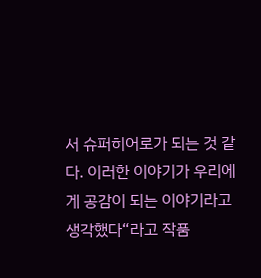서 슈퍼히어로가 되는 것 같다. 이러한 이야기가 우리에게 공감이 되는 이야기라고 생각했다“라고 작품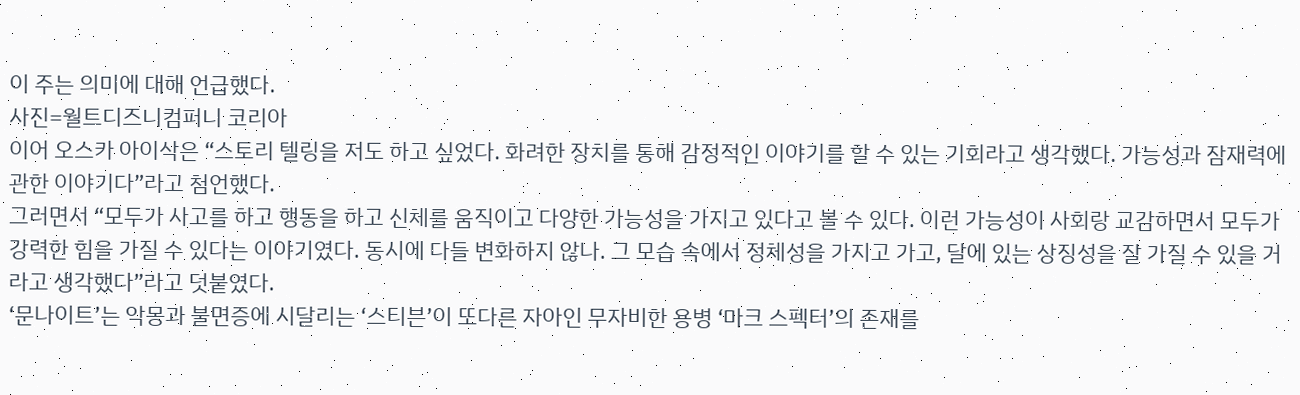이 주는 의미에 대해 언급했다.
사진=월트디즈니컴퍼니 코리아
이어 오스카 아이삭은 “스토리 텔링을 저도 하고 싶었다. 화려한 장치를 통해 감정적인 이야기를 할 수 있는 기회라고 생각했다. 가능성과 잠재력에 관한 이야기다”라고 첨언했다.
그러면서 “모두가 사고를 하고 행동을 하고 신체를 움직이고 다양한 가능성을 가지고 있다고 볼 수 있다. 이런 가능성이 사회랑 교감하면서 모두가 강력한 힘을 가질 수 있다는 이야기였다. 동시에 다들 변화하지 않나. 그 모습 속에서 정체성을 가지고 가고, 달에 있는 상징성을 잘 가질 수 있을 거라고 생각했다”라고 덧붙였다.
‘문나이트’는 악몽과 불면증에 시달리는 ‘스티븐’이 또다른 자아인 무자비한 용병 ‘마크 스펙터’의 존재를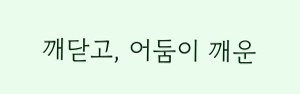깨닫고, 어둠이 깨운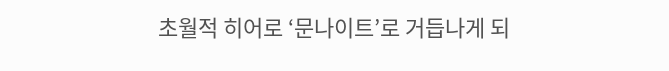초월적 히어로 ‘문나이트’로 거듭나게 되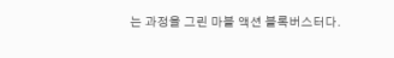는 과정을 그린 마블 액션 블록버스터다.